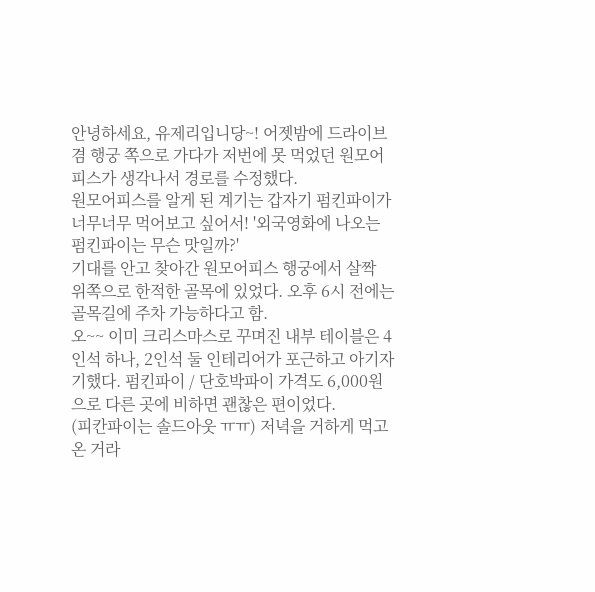안녕하세요, 유제리입니당~! 어젯밤에 드라이브 겸 행궁 쪽으로 가다가 저번에 못 먹었던 원모어피스가 생각나서 경로를 수정했다.
원모어피스를 알게 된 계기는 갑자기 펌킨파이가 너무너무 먹어보고 싶어서! '외국영화에 나오는 펌킨파이는 무슨 맛일까?'
기대를 안고 찾아간 원모어피스 행궁에서 살짝 위쪽으로 한적한 골목에 있었다. 오후 6시 전에는 골목길에 주차 가능하다고 함.
오~~ 이미 크리스마스로 꾸며진 내부 테이블은 4인석 하나, 2인석 둘 인테리어가 포근하고 아기자기했다. 펌킨파이 / 단호박파이 가격도 6,000원으로 다른 곳에 비하면 괜찮은 편이었다.
(피칸파이는 솔드아웃 ㅠㅠ) 저녁을 거하게 먹고 온 거라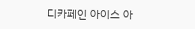디카페인 아이스 아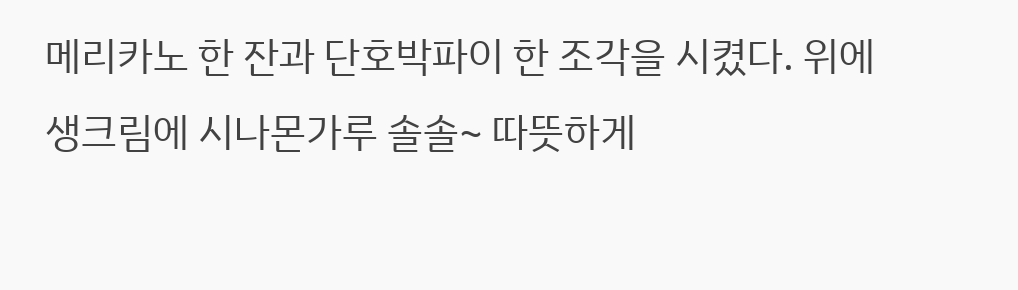메리카노 한 잔과 단호박파이 한 조각을 시켰다. 위에 생크림에 시나몬가루 솔솔~ 따뜻하게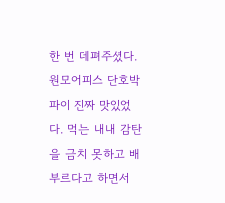한 번 데펴주셨다.
원모어피스 단호박파이 진짜 맛있었다. 먹는 내내 감탄을 금치 못하고 배부르다고 하면서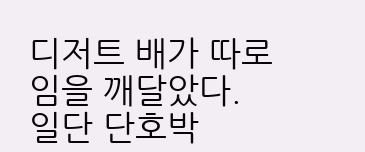디저트 배가 따로임을 깨달았다.
일단 단호박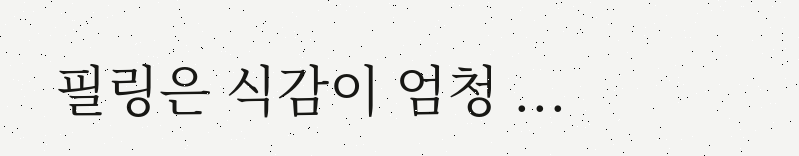필링은 식감이 엄청 ...